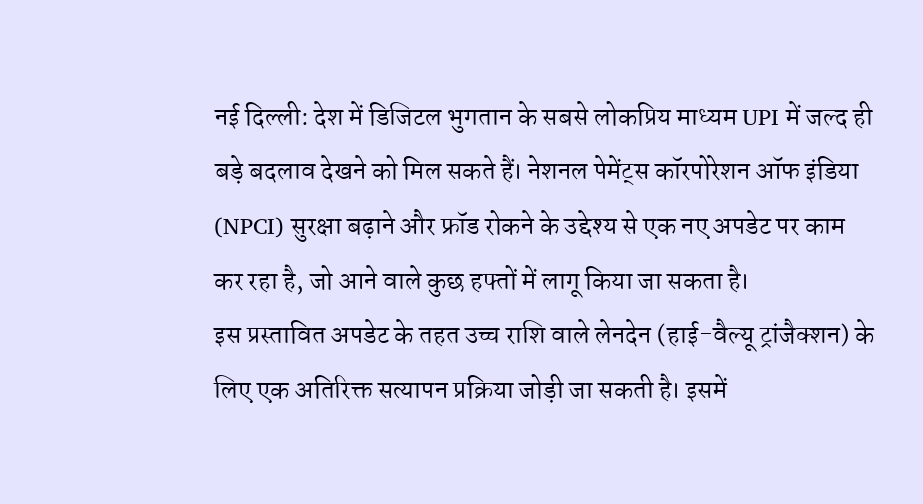नई दिल्ली: देश में डिजिटल भुगतान के सबसे लोकप्रिय माध्यम UPI में जल्द ही बड़े बदलाव देखने को मिल सकते हैं। नेशनल पेमेंट्स कॉरपोरेशन ऑफ इंडिया (NPCI) सुरक्षा बढ़ाने और फ्रॉड रोकने के उद्देश्य से एक नए अपडेट पर काम कर रहा है, जो आने वाले कुछ हफ्तों में लागू किया जा सकता है।
इस प्रस्तावित अपडेट के तहत उच्च राशि वाले लेनदेन (हाई-वैल्यू ट्रांजैक्शन) के लिए एक अतिरिक्त सत्यापन प्रक्रिया जोड़ी जा सकती है। इसमें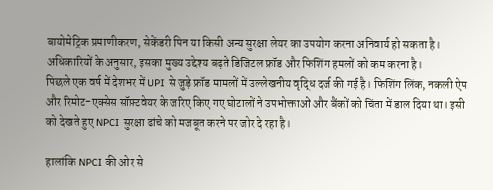बायोमेट्रिक प्रमाणीकरण, सेकेंडरी पिन या किसी अन्य सुरक्षा लेयर का उपयोग करना अनिवार्य हो सकता है। अधिकारियों के अनुसार, इसका मुख्य उद्देश्य बढ़ते डिजिटल फ्रॉड और फिशिंग हमलों को कम करना है।
पिछले एक वर्ष में देशभर में UPI से जुड़े फ्रॉड मामलों में उल्लेखनीय वृद्धि दर्ज की गई है। फिशिंग लिंक, नकली ऐप और रिमोट-एक्सेस सॉफ़्टवेयर के जरिए किए गए घोटालों ने उपभोक्ताओं और बैंकों को चिंता में डाल दिया था। इसी को देखते हुए NPCI सुरक्षा ढांचे को मजबूत करने पर जोर दे रहा है।

हालांकि NPCI की ओर से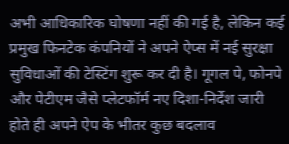अभी आधिकारिक घोषणा नहीं की गई है, लेकिन कई प्रमुख फिनटेक कंपनियों ने अपने ऐप्स में नई सुरक्षा सुविधाओं की टेस्टिंग शुरू कर दी है। गूगल पे, फोनपे और पेटीएम जैसे प्लेटफॉर्म नए दिशा-निर्देश जारी होते ही अपने ऐप के भीतर कुछ बदलाव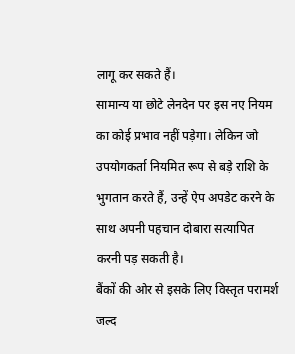लागू कर सकते हैं।
सामान्य या छोटे लेनदेन पर इस नए नियम का कोई प्रभाव नहीं पड़ेगा। लेकिन जो उपयोगकर्ता नियमित रूप से बड़े राशि के भुगतान करते हैं, उन्हें ऐप अपडेट करने के साथ अपनी पहचान दोबारा सत्यापित करनी पड़ सकती है।
बैंकों की ओर से इसके लिए विस्तृत परामर्श जल्द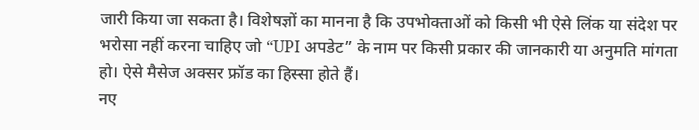जारी किया जा सकता है। विशेषज्ञों का मानना है कि उपभोक्ताओं को किसी भी ऐसे लिंक या संदेश पर भरोसा नहीं करना चाहिए जो “UPI अपडेट” के नाम पर किसी प्रकार की जानकारी या अनुमति मांगता हो। ऐसे मैसेज अक्सर फ्रॉड का हिस्सा होते हैं।
नए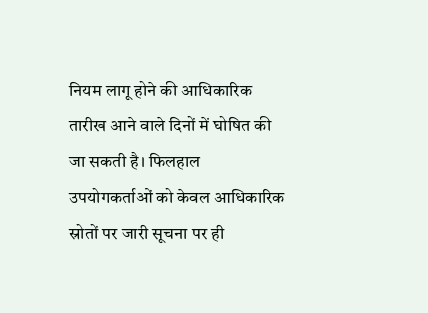नियम लागू होने की आधिकारिक तारीख आने वाले दिनों में घोषित की जा सकती है। फिलहाल उपयोगकर्ताओं को केवल आधिकारिक स्रोतों पर जारी सूचना पर ही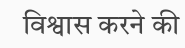विश्वास करने की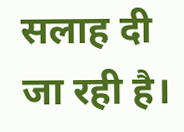सलाह दी जा रही है।